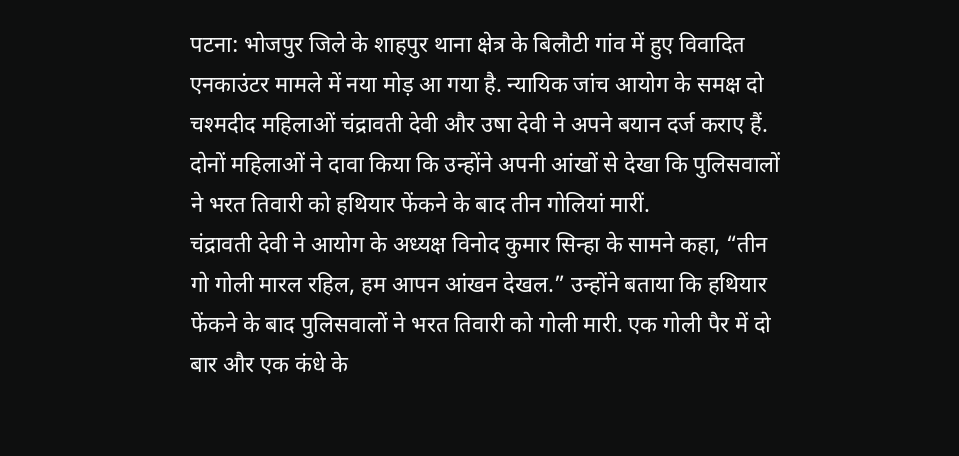पटना: भोजपुर जिले के शाहपुर थाना क्षेत्र के बिलौटी गांव में हुए विवादित एनकाउंटर मामले में नया मोड़ आ गया है. न्यायिक जांच आयोग के समक्ष दो चश्मदीद महिलाओं चंद्रावती देवी और उषा देवी ने अपने बयान दर्ज कराए हैं. दोनों महिलाओं ने दावा किया कि उन्होंने अपनी आंखों से देखा कि पुलिसवालों ने भरत तिवारी को हथियार फेंकने के बाद तीन गोलियां मारीं.
चंद्रावती देवी ने आयोग के अध्यक्ष विनोद कुमार सिन्हा के सामने कहा, “तीन गो गोली मारल रहिल, हम आपन आंखन देखल.” उन्होंने बताया कि हथियार फेंकने के बाद पुलिसवालों ने भरत तिवारी को गोली मारी. एक गोली पैर में दो बार और एक कंधे के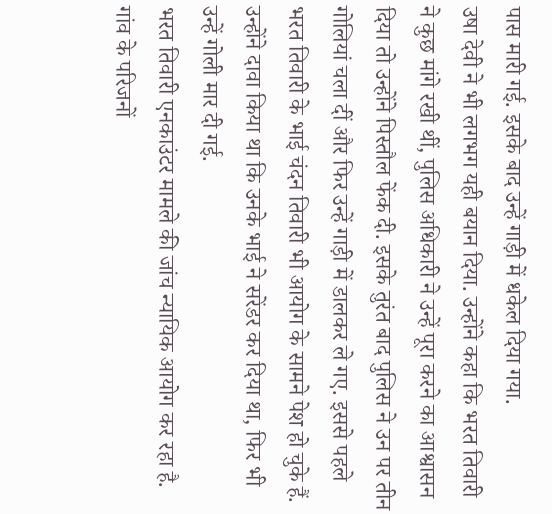पास मारी गई. इसके बाद उन्हें गाड़ी में धकेल दिया गया.
उषा देवी ने भी लगभग यही बयान दिया. उन्होंने कहा कि भरत तिवारी ने कुछ मांगे रखी थीं, पुलिस अधिकारी ने उन्हें पूरा करने का आश्वासन दिया तो उन्होंने पिस्तौल फेंक दी. इसके तुरंत बाद पुलिस ने उन पर तीन गोलियां चला दीं और फिर उन्हें गाड़ी में डालकर ले गए. इससे पहले भरत तिवारी के भाई चंदन तिवारी भी आयोग के सामने पेश हो चुके हैं. उन्होंने दावा किया था कि उनके भाई ने सरेंडर कर दिया था, फिर भी उन्हें गोली मार दी गई.
भरत तिवारी एनकाउंटर मामले की जांच न्यायिक आयोग कर रहा है. गांव के परिजनों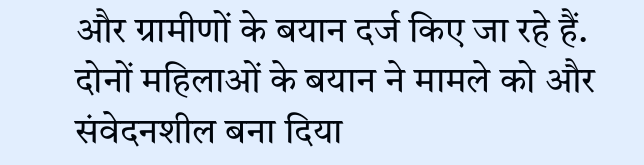और ग्रामीणों के बयान दर्ज किए जा रहे हैं. दोनों महिलाओं के बयान ने मामले को और संवेदनशील बना दिया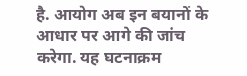है. आयोग अब इन बयानों के आधार पर आगे की जांच करेगा. यह घटनाक्रम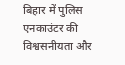बिहार में पुलिस एनकाउंटर की विश्वसनीयता और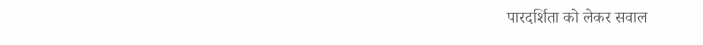पारदर्शिता को लेकर सवाल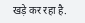खड़े कर रहा है.